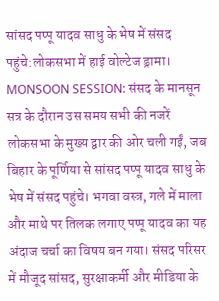सांसद पप्पू यादव साधु के भेष में संसद पहुंचे:लोकसभा में हाई वोल्टेज ड्रामा।
MONSOON SESSION: संसद के मानसून सत्र के दौरान उस समय सभी की नजरें लोकसभा के मुख्य द्वार की ओर चली गईं, जब बिहार के पूर्णिया से सांसद पप्पू यादव साधु के भेष में संसद पहुंचे। भगवा वस्त्र, गले में माला और माथे पर तिलक लगाए पप्पू यादव का यह अंदाज चर्चा का विषय बन गया। संसद परिसर में मौजूद सांसद, सुरक्षाकर्मी और मीडिया के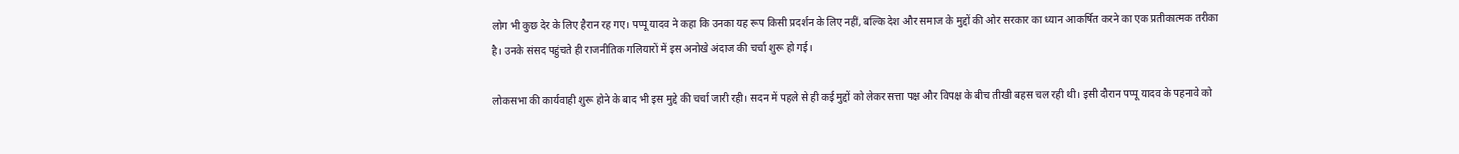लोग भी कुछ देर के लिए हैरान रह गए। पप्पू यादव ने कहा कि उनका यह रूप किसी प्रदर्शन के लिए नहीं, बल्कि देश और समाज के मुद्दों की ओर सरकार का ध्यान आकर्षित करने का एक प्रतीकात्मक तरीका है। उनके संसद पहुंचते ही राजनीतिक गलियारों में इस अनोखे अंदाज की चर्चा शुरू हो गई।

लोकसभा की कार्यवाही शुरू होने के बाद भी इस मुद्दे की चर्चा जारी रही। सदन में पहले से ही कई मुद्दों को लेकर सत्ता पक्ष और विपक्ष के बीच तीखी बहस चल रही थी। इसी दौरान पप्पू यादव के पहनावे को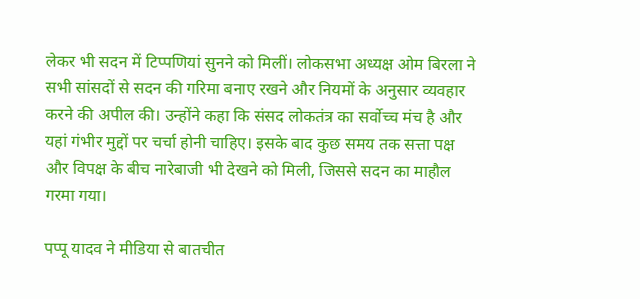लेकर भी सदन में टिप्पणियां सुनने को मिलीं। लोकसभा अध्यक्ष ओम बिरला ने सभी सांसदों से सदन की गरिमा बनाए रखने और नियमों के अनुसार व्यवहार करने की अपील की। उन्होंने कहा कि संसद लोकतंत्र का सर्वोच्च मंच है और यहां गंभीर मुद्दों पर चर्चा होनी चाहिए। इसके बाद कुछ समय तक सत्ता पक्ष और विपक्ष के बीच नारेबाजी भी देखने को मिली, जिससे सदन का माहौल गरमा गया।

पप्पू यादव ने मीडिया से बातचीत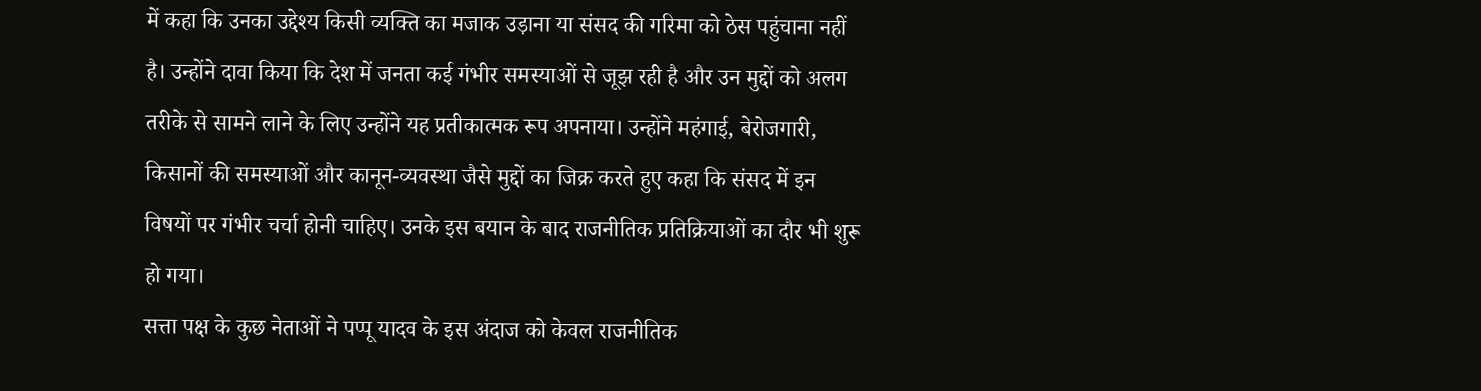में कहा कि उनका उद्देश्य किसी व्यक्ति का मजाक उड़ाना या संसद की गरिमा को ठेस पहुंचाना नहीं है। उन्होंने दावा किया कि देश में जनता कई गंभीर समस्याओं से जूझ रही है और उन मुद्दों को अलग तरीके से सामने लाने के लिए उन्होंने यह प्रतीकात्मक रूप अपनाया। उन्होंने महंगाई, बेरोजगारी, किसानों की समस्याओं और कानून-व्यवस्था जैसे मुद्दों का जिक्र करते हुए कहा कि संसद में इन विषयों पर गंभीर चर्चा होनी चाहिए। उनके इस बयान के बाद राजनीतिक प्रतिक्रियाओं का दौर भी शुरू हो गया।
सत्ता पक्ष के कुछ नेताओं ने पप्पू यादव के इस अंदाज को केवल राजनीतिक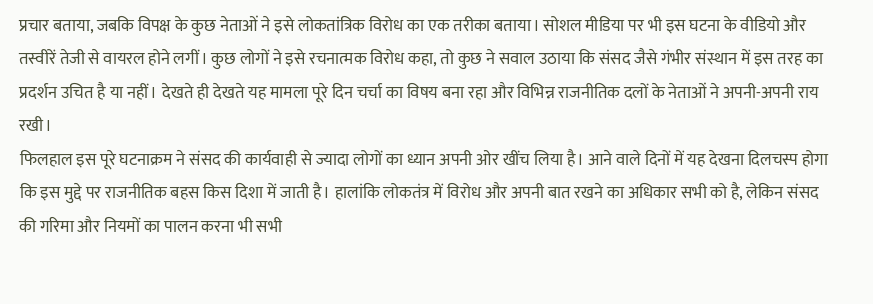प्रचार बताया, जबकि विपक्ष के कुछ नेताओं ने इसे लोकतांत्रिक विरोध का एक तरीका बताया। सोशल मीडिया पर भी इस घटना के वीडियो और तस्वीरें तेजी से वायरल होने लगीं। कुछ लोगों ने इसे रचनात्मक विरोध कहा, तो कुछ ने सवाल उठाया कि संसद जैसे गंभीर संस्थान में इस तरह का प्रदर्शन उचित है या नहीं। देखते ही देखते यह मामला पूरे दिन चर्चा का विषय बना रहा और विभिन्न राजनीतिक दलों के नेताओं ने अपनी-अपनी राय रखी।
फिलहाल इस पूरे घटनाक्रम ने संसद की कार्यवाही से ज्यादा लोगों का ध्यान अपनी ओर खींच लिया है। आने वाले दिनों में यह देखना दिलचस्प होगा कि इस मुद्दे पर राजनीतिक बहस किस दिशा में जाती है। हालांकि लोकतंत्र में विरोध और अपनी बात रखने का अधिकार सभी को है, लेकिन संसद की गरिमा और नियमों का पालन करना भी सभी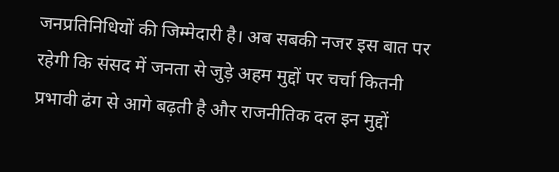जनप्रतिनिधियों की जिम्मेदारी है। अब सबकी नजर इस बात पर रहेगी कि संसद में जनता से जुड़े अहम मुद्दों पर चर्चा कितनी प्रभावी ढंग से आगे बढ़ती है और राजनीतिक दल इन मुद्दों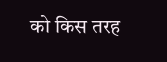को किस तरह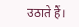उठाते हैं।